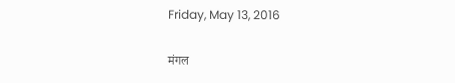Friday, May 13, 2016

मंगल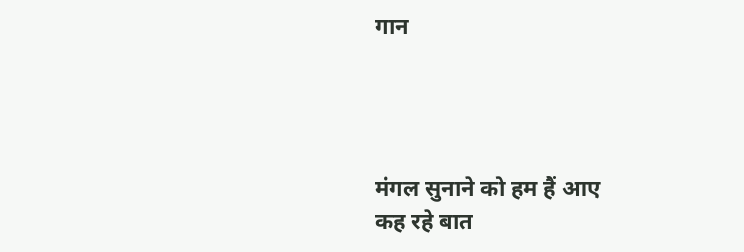गान




मंगल सुनाने को हम हैं आए
कह रहे बात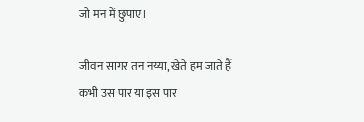जो मन में छुपाए।

जीवन सागर तन नय्या, खेते हम जाते हैं
कभी उस पार या इस पार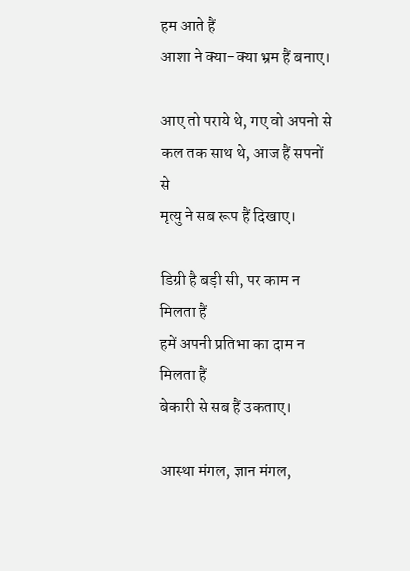हम आते हैं
आशा ने क्या-क्या भ्रम हैं बनाए।

आए तो पराये थे, गए वो अपनो से
कल तक साथ थे, आज हैं सपनों से
मृत्यु ने सब रूप हैं दिखाए।

डिग्री है बड़ी सी, पर काम न मिलता हैं
हमें अपनी प्रतिभा का दाम न मिलता हैं
बेकारी से सब हैं उकताए।

आस्था मंगल, ज्ञान मंगल,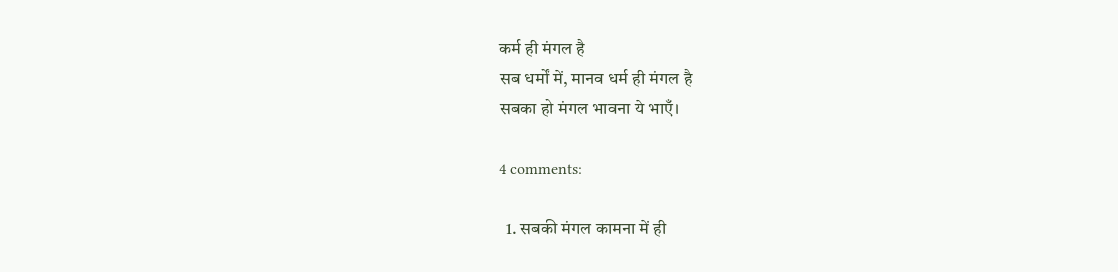कर्म ही मंगल है
सब धर्मों में, मानव धर्म ही मंगल है
सबका हो मंगल भावना ये भाएँ।

4 comments:

  1. सबकी मंगल कामना में ही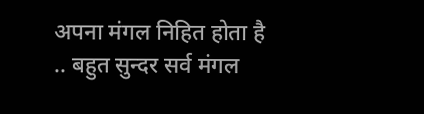अपना मंगल निहित होता है .. बहुत सुन्दर सर्व मंगल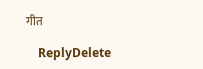गीत

    ReplyDelete